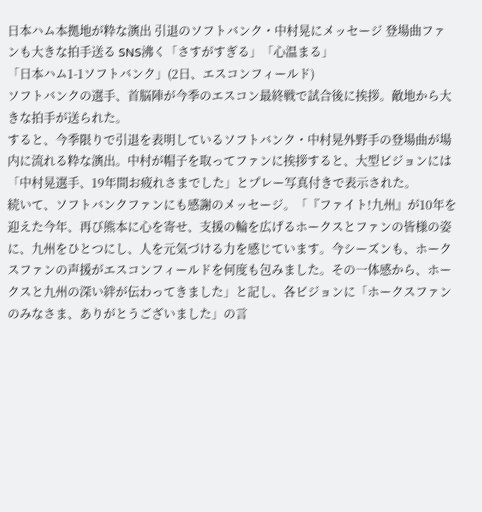日本ハム本拠地が粋な演出 引退のソフトバンク・中村晃にメッセージ 登場曲ファンも大きな拍手送る SNS沸く「さすがすぎる」「心温まる」
「日本ハム1-1ソフトバンク」(2日、エスコンフィールド)
ソフトバンクの選手、首脳陣が今季のエスコン最終戦で試合後に挨拶。敵地から大きな拍手が送られた。
すると、今季限りで引退を表明しているソフトバンク・中村晃外野手の登場曲が場内に流れる粋な演出。中村が帽子を取ってファンに挨拶すると、大型ビジョンには「中村晃選手、19年間お疲れさまでした」とプレー写真付きで表示された。
続いて、ソフトバンクファンにも感謝のメッセージ。「『ファイト!九州』が10年を迎えた今年、再び熊本に心を寄せ、支援の輪を広げるホークスとファンの皆様の姿に、九州をひとつにし、人を元気づける力を感じています。今シーズンも、ホークスファンの声援がエスコンフィールドを何度も包みました。その一体感から、ホークスと九州の深い絆が伝わってきました」と記し、各ビジョンに「ホークスファンのみなさま、ありがとうございました」の言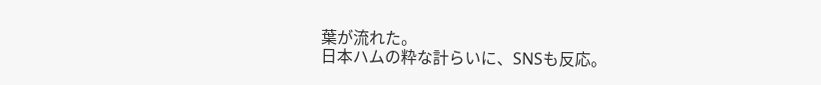葉が流れた。
日本ハムの粋な計らいに、SNSも反応。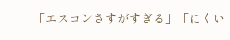「エスコンさすがすぎる」「にくい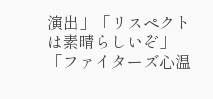演出」「リスペクトは素晴らしいぞ」「ファイターズ心温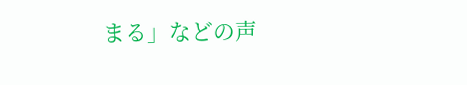まる」などの声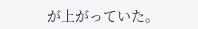が上がっていた。